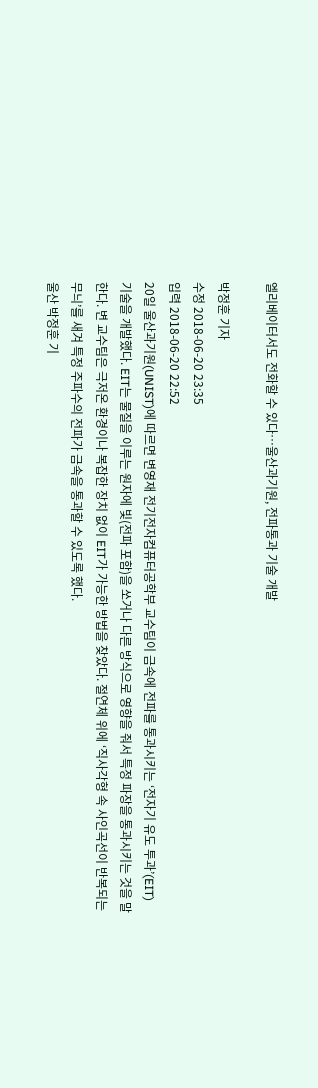엘리베이터서도 전화할 수 있다…울산과기원, 전파통과 기술 개발

박정훈 기자
수정 2018-06-20 23:35
입력 2018-06-20 22:52
20일 울산과기원(UNIST)에 따르면 변영재 전기전자컴퓨터공학부 교수팀이 금속에 전파를 통과시키는 ‘전자기 유도 투과’(EIT) 기술을 개발했다. EIT는 물질을 이루는 원자에 빛(전파 포함)을 쏘거나 다른 방식으로 영향을 줘서 특정 파장을 통과시키는 것을 말한다. 변 교수팀은 극저온 환경이나 복잡한 장치 없이 EIT가 가능한 방법을 찾았다. 절연체 위에 ‘직사각형 속 사인곡선이 반복되는 무늬’를 새겨 특정 주파수의 전파가 금속을 통과할 수 있도록 했다.
울산 박정훈 기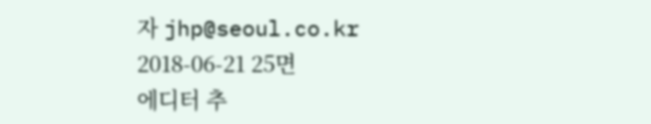자 jhp@seoul.co.kr
2018-06-21 25면
에디터 추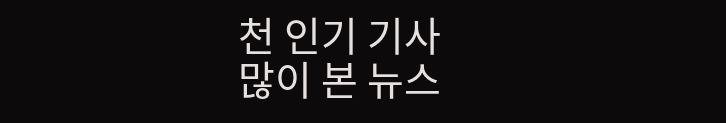천 인기 기사
많이 본 뉴스